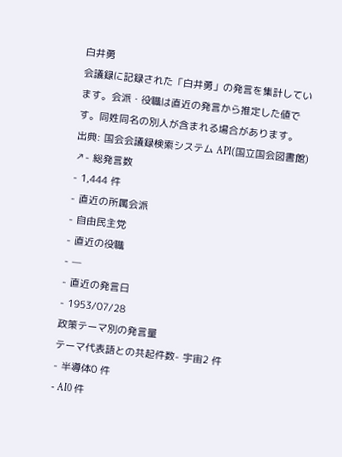白井勇
会議録に記録された「白井勇」の発言を集計しています。会派・役職は直近の発言から推定した値です。同姓同名の別人が含まれる場合があります。
出典: 国会会議録検索システム API(国立国会図書館) ↗- 総発言数
- 1,444 件
- 直近の所属会派
- 自由民主党
- 直近の役職
- —
- 直近の発言日
- 1953/07/28
政策テーマ別の発言量
テーマ代表語との共起件数- 宇宙2 件
- 半導体0 件
- AI0 件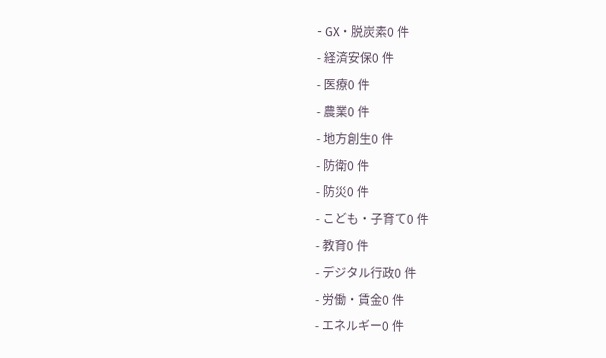- GX・脱炭素0 件
- 経済安保0 件
- 医療0 件
- 農業0 件
- 地方創生0 件
- 防衛0 件
- 防災0 件
- こども・子育て0 件
- 教育0 件
- デジタル行政0 件
- 労働・賃金0 件
- エネルギー0 件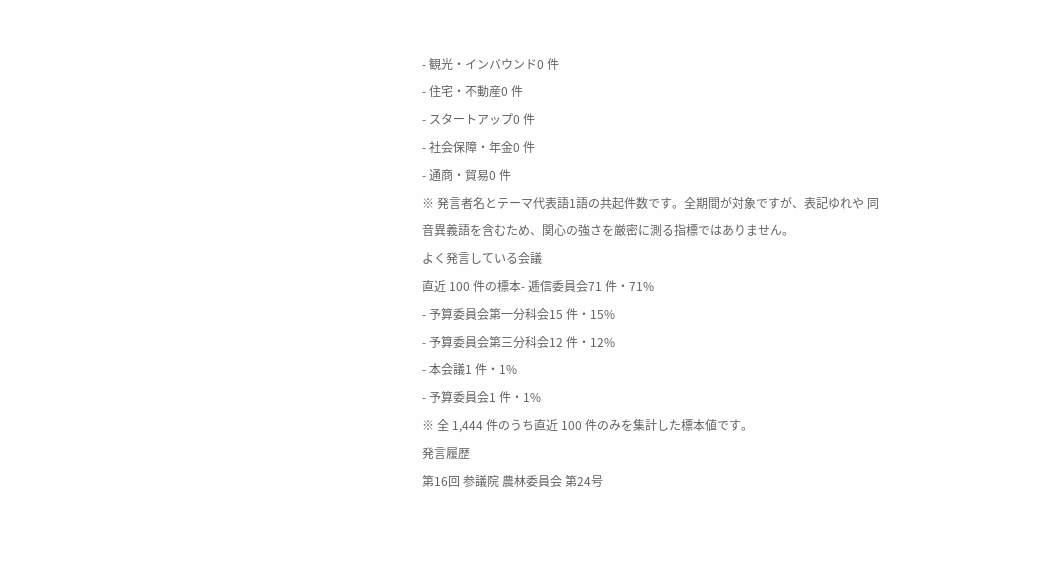- 観光・インバウンド0 件
- 住宅・不動産0 件
- スタートアップ0 件
- 社会保障・年金0 件
- 通商・貿易0 件
※ 発言者名とテーマ代表語1語の共起件数です。全期間が対象ですが、表記ゆれや 同音異義語を含むため、関心の強さを厳密に測る指標ではありません。
よく発言している会議
直近 100 件の標本- 逓信委員会71 件・71%
- 予算委員会第一分科会15 件・15%
- 予算委員会第三分科会12 件・12%
- 本会議1 件・1%
- 予算委員会1 件・1%
※ 全 1,444 件のうち直近 100 件のみを集計した標本値です。
発言履歴
第16回 参議院 農林委員会 第24号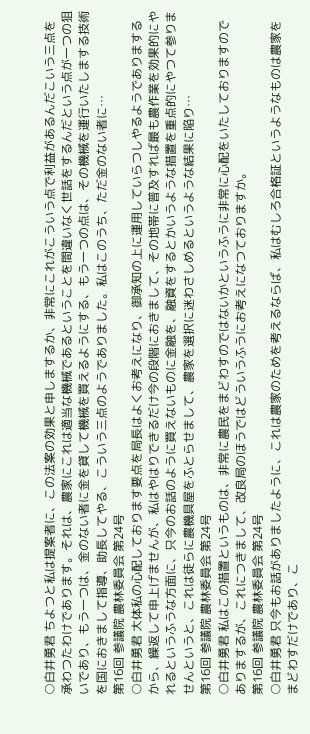○白井勇君 ちよつと私は提案者に、この法案の効果と申しまするか、非常にこれがこういう点で利益があるんだこいう三点を承わつたわけであります。それは、農家にこれは適当な機械であるということを間違いなく世話をするんだという点が一つの狙いであり、もう一つは、金のない者に金を貸して機械を買えるようにする、もう一つの点は、その機械を運行いたしまする技術を国におきまして指導、助長してやる、こういう三点のようでありました。私はこのうち、ただ金のない者に…
第16回 参議院 農林委員会 第24号
○白井勇君 大体私の心配しております要点を局長はよくお考えになり、御承知の上に運用していらつしやるようでありまするから、繰返して申上げませんが、私はやはりできるだけ今の段階におきまして、その地帯に普及すれば最も農作業を効果的にやれるというふうな方面に、只今のお話のように買えないものに金融を、融資をするとかいうような措置を重点的にやつて参りませんというと、これは徒らに農機具屋をふとらせまして、農家を選択に迷わさしめるというような結果に陥り…
第16回 参議院 農林委員会 第24号
○白井勇君 私はこの措置というものは、非常に農民をまどわすのではないかというふうに非常に心配をいたしておりますのでありまするが、これにつきまして、改良局のほうではどういうふうにお考えになつておりますか。
第16回 参議院 農林委員会 第24号
○白井勇君 只今もお話がありましたように、これは農家のためを考えるならば、私はむしろ合格証というようなものは農家をまどわすだけであり、こ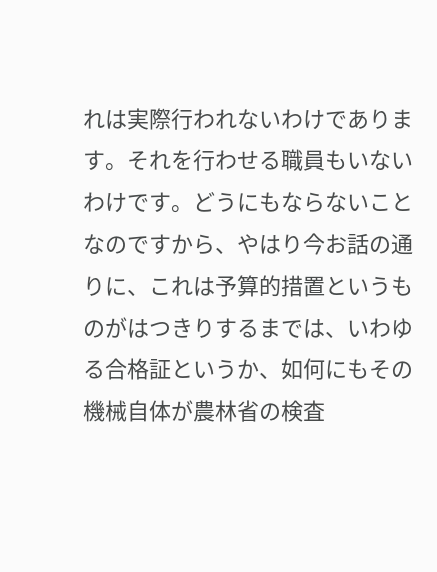れは実際行われないわけであります。それを行わせる職員もいないわけです。どうにもならないことなのですから、やはり今お話の通りに、これは予算的措置というものがはつきりするまでは、いわゆる合格証というか、如何にもその機械自体が農林省の検査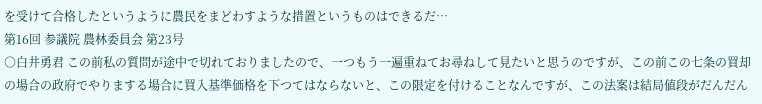を受けて合格したというように農民をまどわすような措置というものはできるだ…
第16回 参議院 農林委員会 第23号
○白井勇君 この前私の質問が途中で切れておりましたので、一つもう一遍重ねてお尋ねして見たいと思うのですが、この前この七条の買却の場合の政府でやりまする場合に買入基準価格を下つてはならないと、この限定を付けることなんですが、この法案は結局値段がだんだん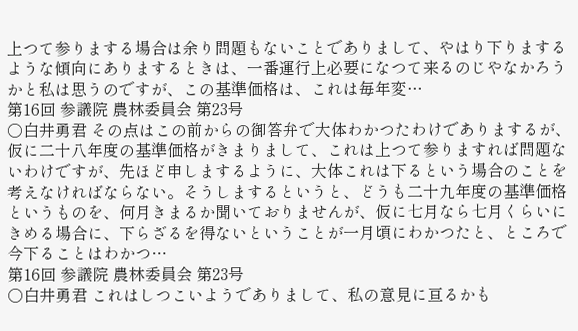上つて参りまする場合は余り問題もないことでありまして、やはり下りまするような傾向にありまするときは、一番運行上必要になつて来るのじやなかろうかと私は思うのですが、この基準価格は、これは毎年変…
第16回 参議院 農林委員会 第23号
○白井勇君 その点はこの前からの御答弁で大体わかつたわけでありまするが、仮に二十八年度の基準価格がきまりまして、これは上つて参りますれば問題ないわけですが、先ほど申しまするように、大体これは下るという場合のことを考えなければならない。そうしまするというと、どうも二十九年度の基準価格というものを、何月きまるか聞いておりませんが、仮に七月なら七月くらいにきめる場合に、下らざるを得ないということが一月頃にわかつたと、ところで今下ることはわかつ…
第16回 参議院 農林委員会 第23号
○白井勇君 これはしつこいようでありまして、私の意見に亘るかも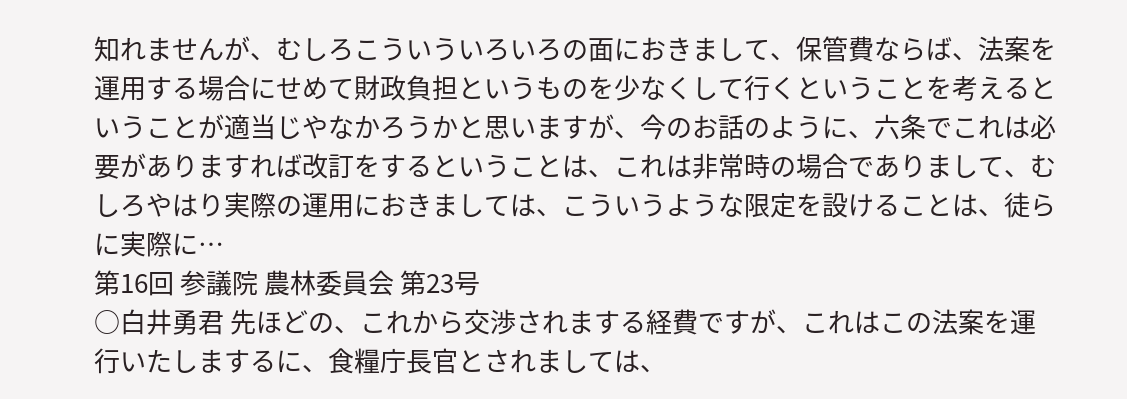知れませんが、むしろこういういろいろの面におきまして、保管費ならば、法案を運用する場合にせめて財政負担というものを少なくして行くということを考えるということが適当じやなかろうかと思いますが、今のお話のように、六条でこれは必要がありますれば改訂をするということは、これは非常時の場合でありまして、むしろやはり実際の運用におきましては、こういうような限定を設けることは、徒らに実際に…
第16回 参議院 農林委員会 第23号
○白井勇君 先ほどの、これから交渉されまする経費ですが、これはこの法案を運行いたしまするに、食糧庁長官とされましては、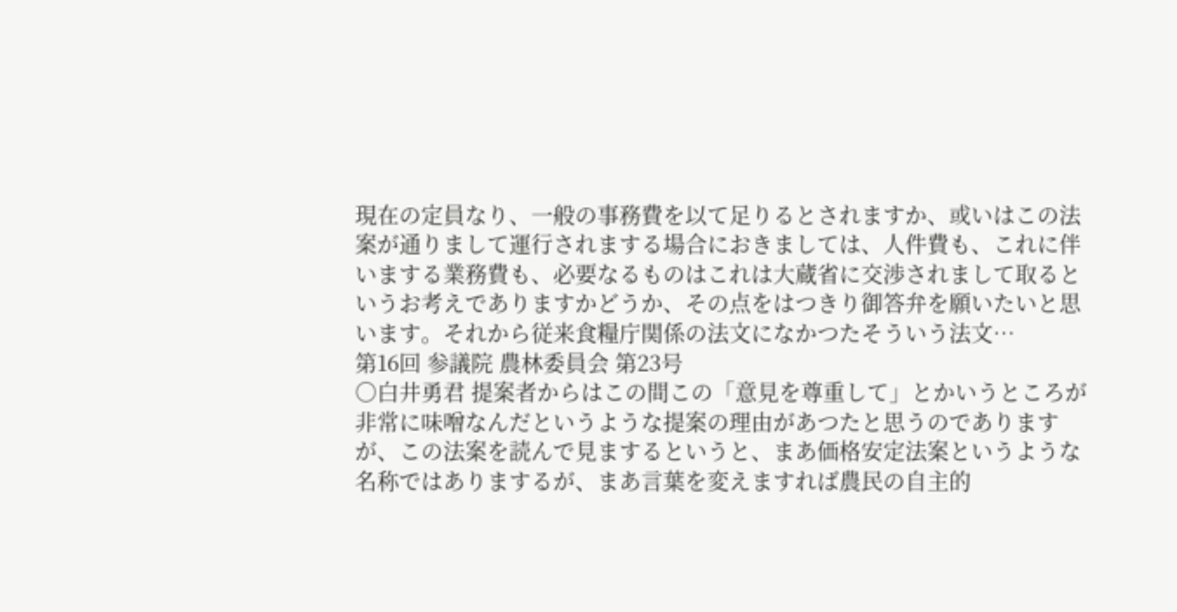現在の定員なり、一般の事務費を以て足りるとされますか、或いはこの法案が通りまして運行されまする場合におきましては、人件費も、これに伴いまする業務費も、必要なるものはこれは大蔵省に交渉されまして取るというお考えでありますかどうか、その点をはつきり御答弁を願いたいと思います。それから従来食糧庁関係の法文になかつたそういう法文…
第16回 参議院 農林委員会 第23号
○白井勇君 提案者からはこの間この「意見を尊重して」とかいうところが非常に味噌なんだというような提案の理由があつたと思うのでありますが、この法案を読んで見まするというと、まあ価格安定法案というような名称ではありまするが、まあ言葉を変えますれば農民の自主的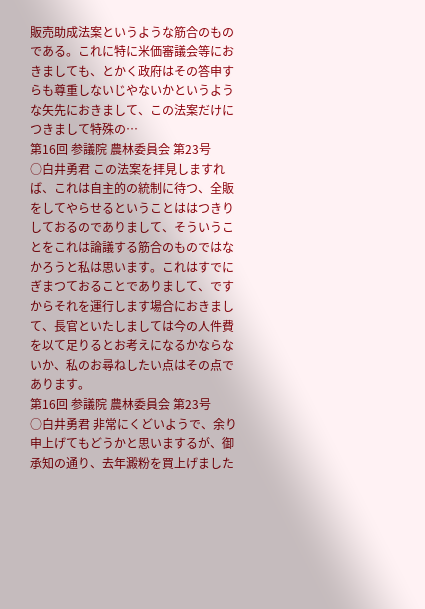販売助成法案というような筋合のものである。これに特に米価審議会等におきましても、とかく政府はその答申すらも尊重しないじやないかというような矢先におきまして、この法案だけにつきまして特殊の…
第16回 参議院 農林委員会 第23号
○白井勇君 この法案を拝見しますれば、これは自主的の統制に待つ、全販をしてやらせるということははつきりしておるのでありまして、そういうことをこれは論議する筋合のものではなかろうと私は思います。これはすでにぎまつておることでありまして、ですからそれを運行します場合におきまして、長官といたしましては今の人件費を以て足りるとお考えになるかならないか、私のお尋ねしたい点はその点であります。
第16回 参議院 農林委員会 第23号
○白井勇君 非常にくどいようで、余り申上げてもどうかと思いまするが、御承知の通り、去年澱粉を買上げました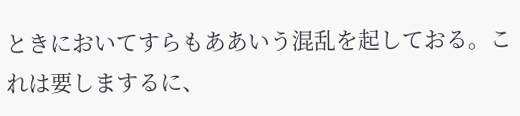ときにおいてすらもああいう混乱を起しておる。これは要しまするに、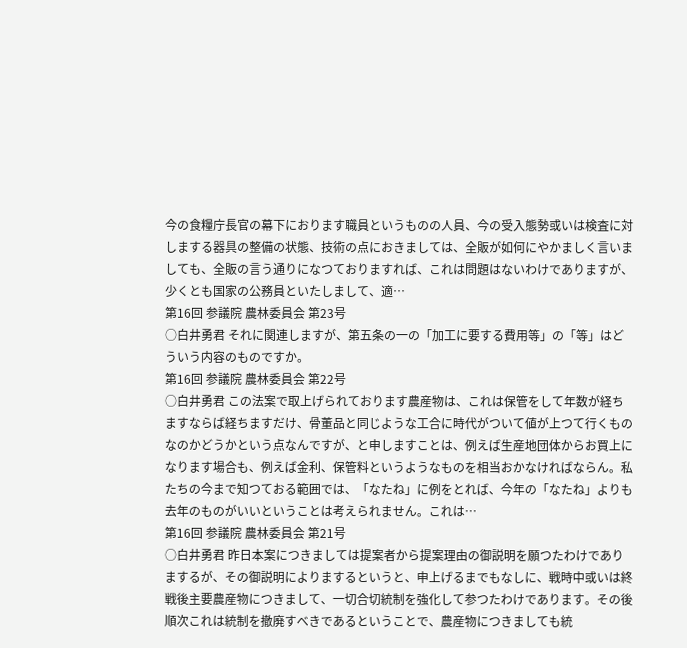今の食糧庁長官の幕下におります職員というものの人員、今の受入態勢或いは検査に対しまする器具の整備の状態、技術の点におきましては、全販が如何にやかましく言いましても、全販の言う通りになつておりますれば、これは問題はないわけでありますが、少くとも国家の公務員といたしまして、適…
第16回 参議院 農林委員会 第23号
○白井勇君 それに関連しますが、第五条の一の「加工に要する費用等」の「等」はどういう内容のものですか。
第16回 参議院 農林委員会 第22号
○白井勇君 この法案で取上げられております農産物は、これは保管をして年数が経ちますならば経ちますだけ、骨董品と同じような工合に時代がついて値が上つて行くものなのかどうかという点なんですが、と申しますことは、例えば生産地団体からお買上になります場合も、例えば金利、保管料というようなものを相当おかなければならん。私たちの今まで知つておる範囲では、「なたね」に例をとれば、今年の「なたね」よりも去年のものがいいということは考えられません。これは…
第16回 参議院 農林委員会 第21号
○白井勇君 昨日本案につきましては提案者から提案理由の御説明を願つたわけでありまするが、その御説明によりまするというと、申上げるまでもなしに、戦時中或いは終戦後主要農産物につきまして、一切合切統制を強化して参つたわけであります。その後順次これは統制を撤廃すべきであるということで、農産物につきましても統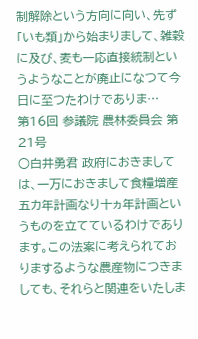制解除という方向に向い、先ず「いも類」から始まりまして、雑穀に及び、麦も一応直接統制というようなことが廃止になつて今日に至つたわけでありま…
第16回 参議院 農林委員会 第21号
○白井勇君 政府におきましては、一万におきまして食糧増産五カ年計画なり十ヵ年計画というものを立てているわけであります。この法案に考えられておりまするような農産物につきましても、それらと関連をいたしま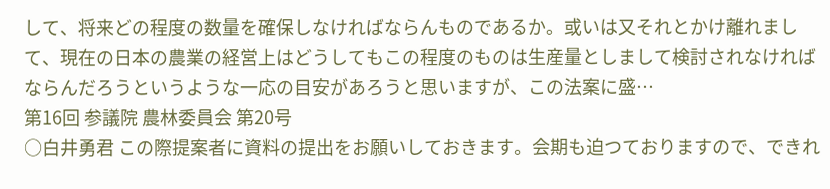して、将来どの程度の数量を確保しなければならんものであるか。或いは又それとかけ離れまして、現在の日本の農業の経営上はどうしてもこの程度のものは生産量としまして検討されなければならんだろうというような一応の目安があろうと思いますが、この法案に盛…
第16回 参議院 農林委員会 第20号
○白井勇君 この際提案者に資料の提出をお願いしておきます。会期も迫つておりますので、できれ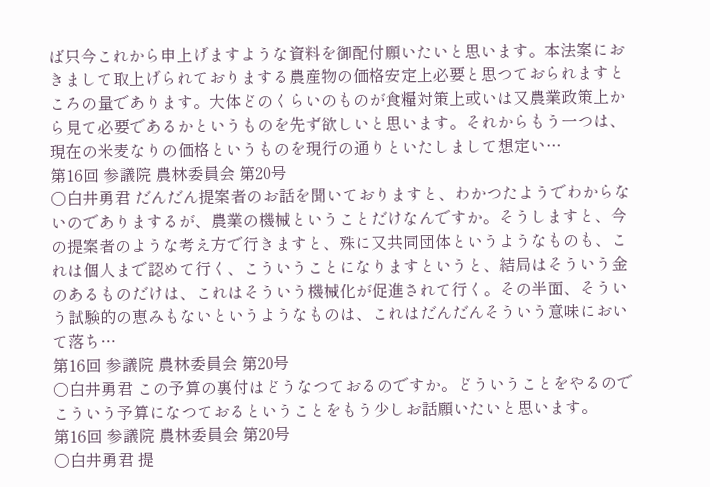ば只今これから申上げますような資料を御配付願いたいと思います。本法案におきまして取上げられておりまする農産物の価格安定上必要と思つておられますところの量であります。大体どのくらいのものが食糧対策上或いは又農業政策上から見て必要であるかというものを先ず欲しいと思います。それからもう一つは、現在の米麦なりの価格というものを現行の通りといたしまして想定い…
第16回 参議院 農林委員会 第20号
○白井勇君 だんだん提案者のお話を聞いておりますと、わかつたようでわからないのでありまするが、農業の機械ということだけなんですか。そうしますと、今の提案者のような考え方で行きますと、殊に又共同団体というようなものも、これは個人まで認めて行く、こういうことになりますというと、結局はそういう金のあるものだけは、これはそういう機械化が促進されて行く。その半面、そういう試験的の恵みもないというようなものは、これはだんだんそういう意味において落ち…
第16回 参議院 農林委員会 第20号
○白井勇君 この予算の裏付はどうなつておるのですか。どういうことをやるのでこういう予算になつておるということをもう少しお話願いたいと思います。
第16回 参議院 農林委員会 第20号
○白井勇君 提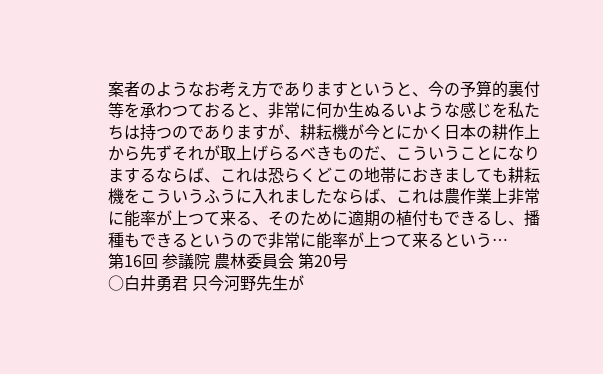案者のようなお考え方でありますというと、今の予算的裏付等を承わつておると、非常に何か生ぬるいような感じを私たちは持つのでありますが、耕耘機が今とにかく日本の耕作上から先ずそれが取上げらるべきものだ、こういうことになりまするならば、これは恐らくどこの地帯におきましても耕耘機をこういうふうに入れましたならば、これは農作業上非常に能率が上つて来る、そのために適期の植付もできるし、播種もできるというので非常に能率が上つて来るという…
第16回 参議院 農林委員会 第20号
○白井勇君 只今河野先生が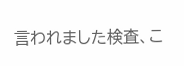言われました検査、こ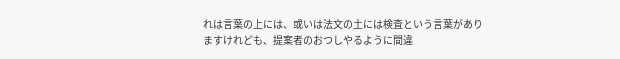れは言葉の上には、或いは法文の土には検査という言葉がありますけれども、提案者のおつしやるように間違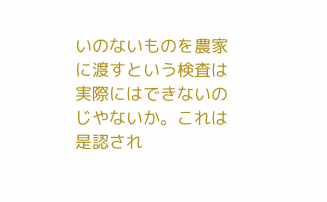いのないものを農家に渡すという検査は実際にはできないのじやないか。これは是認され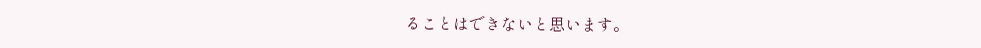ることはできないと思います。